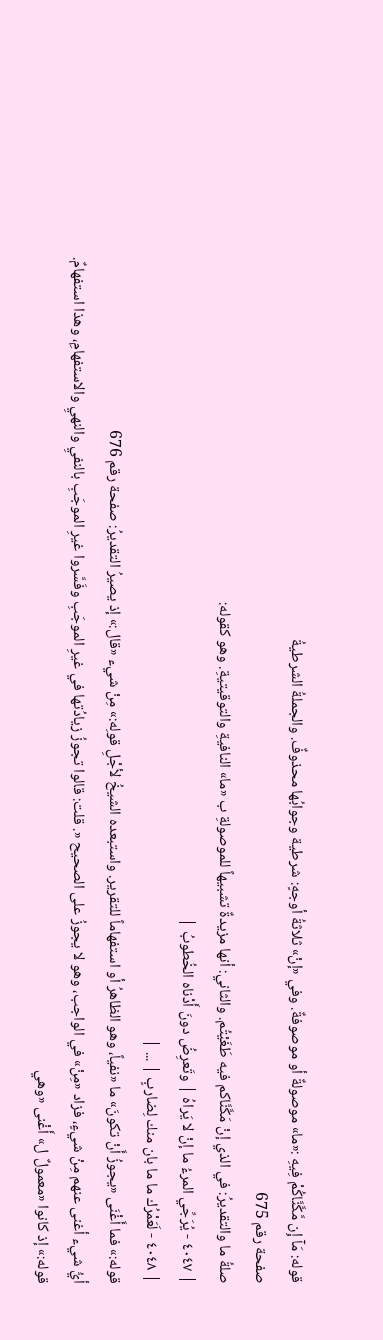قوله: مَآ إِن مَّكَّنَّاكُمْ فِيهِ :«ما» موصولةٌ أو موصوفةٌ. وفي «إنْ» ثلاثةُ أوجهٍ: شرطية وجوابُها محذوفٌ. والجملةُ الشرطيةُ
صفحة رقم 675
صلةُ ما والتقديرُ: في الذي إنْ مَكَّنَّاكم فيه طَغَيْتُم. والثاني: أنها مزيدةٌ تشبيهاً للموصولةِ ب «ما» النافيةِ والتوقيتيةِ. وهو كقوله:
| ٤٠٤٧ - يُرَجِّي المرءُ ما إنْ لا يَراهُ | وتَعرِضُ دونَ أَدْناه الخُطوبُ |
| ٤٠٤٨ - لَعَمْرُك ما ما بان منك لِضاربٍ | ... |
قوله:» فما أَغْنَى «يجوزُ أَنْ تكونَ» ما «نفياً، وهو الظاهرُ أو استفهاماً للتقرير. واستبعده الشيخُ لأجْلِ قولِه:» مِنْ شيء «قال:» إذ يصيرُ التقديرُ: صفحة رقم 676
أيُّ شيء أغنى عنهم مِنْ شيءٍ، فزاد «مِنْ» في الواجب، وهو لا يجوزُ على الصحيح «. قلت: قالوا تجوزُ زيادُتها في غيرِ الموجَبِ وفَسَّروا غيرِ الموجَبِ بالنفيِ والنهيِ والاستفهامِ، وهذا استفهامٌ.
قوله:» إذ كانوا «معمولٌ ل» أَغْنى «وهي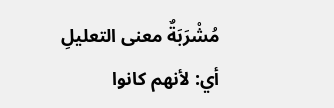مُشْرَبَةٌ معنى التعليلِ أي: لأنهم كانوا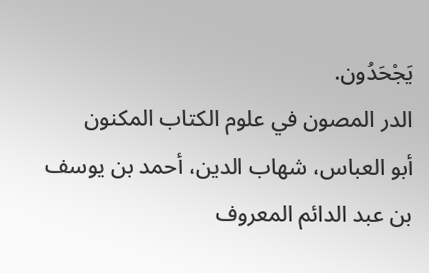يَجْحَدُون.
الدر المصون في علوم الكتاب المكنون
أبو العباس، شهاب الدين، أحمد بن يوسف بن عبد الدائم المعروف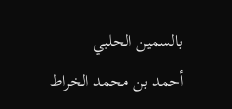بالسمين الحلبي
أحمد بن محمد الخراط